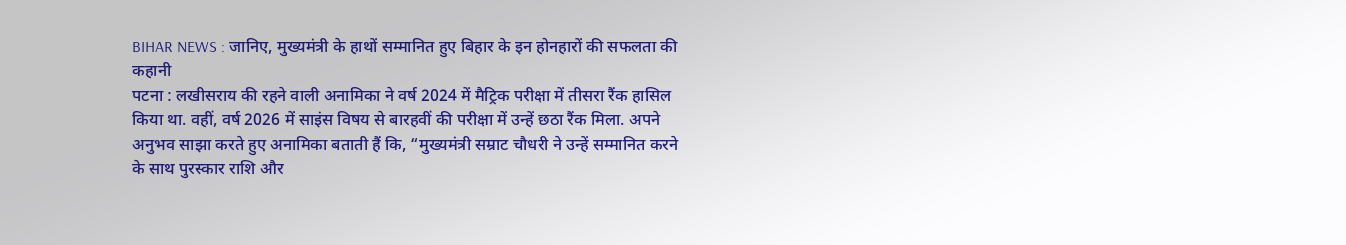BIHAR NEWS : जानिए, मुख्यमंत्री के हाथों सम्मानित हुए बिहार के इन होनहारों की सफलता की कहानी
पटना : लखीसराय की रहने वाली अनामिका ने वर्ष 2024 में मैट्रिक परीक्षा में तीसरा रैंक हासिल किया था. वहीं, वर्ष 2026 में साइंस विषय से बारहवीं की परीक्षा में उन्हें छठा रैंक मिला. अपने अनुभव साझा करते हुए अनामिका बताती हैं कि, “मुख्यमंत्री सम्राट चौधरी ने उन्हें सम्मानित करने के साथ पुरस्कार राशि और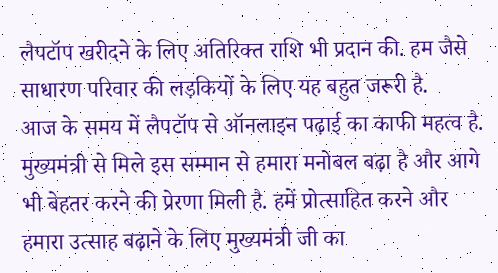लैपटॉप खरीदने के लिए अतिरिक्त राशि भी प्रदान की. हम जैसे साधारण परिवार की लड़कियों के लिए यह बहुत जरूरी है.
आज के समय में लैपटॉप से ऑनलाइन पढ़ाई का काफी महत्व है. मुख्यमंत्री से मिले इस सम्मान से हमारा मनोबल बढ़ा है और आगे भी बेहतर करने की प्रेरणा मिली है. हमें प्रोत्साहित करने और हमारा उत्साह बढ़ाने के लिए मुख्यमंत्री जी का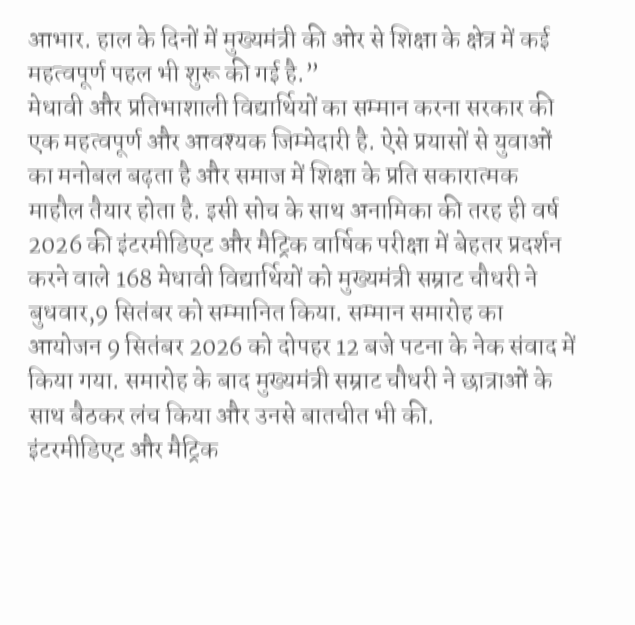आभार. हाल के दिनों में मुख्यमंत्री की ओर से शिक्षा के क्षेत्र में कई महत्वपूर्ण पहल भी शुरू की गई है.”
मेधावी और प्रतिभाशाली विद्यार्थियों का सम्मान करना सरकार की एक महत्वपूर्ण और आवश्यक जिम्मेदारी है. ऐसे प्रयासों से युवाओं का मनोबल बढ़ता है और समाज में शिक्षा के प्रति सकारात्मक माहौल तैयार होता है. इसी सोच के साथ अनामिका की तरह ही वर्ष 2026 की इंटरमीडिएट और मैट्रिक वार्षिक परीक्षा में बेहतर प्रदर्शन करने वाले 168 मेधावी विद्यार्थियों को मुख्यमंत्री सम्राट चौधरी ने बुधवार,9 सितंबर को सम्मानित किया. सम्मान समारोह का आयोजन 9 सितंबर 2026 को दोपहर 12 बजे पटना के नेक संवाद में किया गया. समारोह के बाद मुख्यमंत्री सम्राट चौधरी ने छात्राओं के साथ बैठकर लंच किया और उनसे बातचीत भी की.
इंटरमीडिएट और मैट्रिक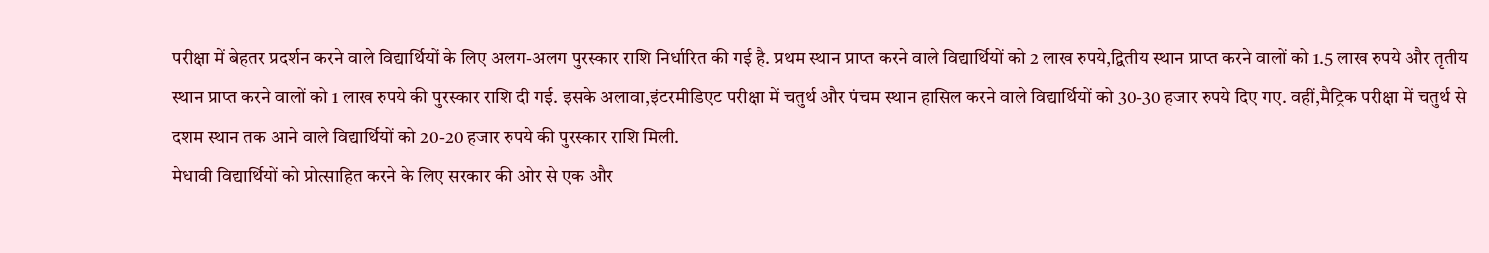परीक्षा में बेहतर प्रदर्शन करने वाले विद्यार्थियों के लिए अलग-अलग पुरस्कार राशि निर्धारित की गई है. प्रथम स्थान प्राप्त करने वाले विद्यार्थियों को 2 लाख रुपये,द्वितीय स्थान प्राप्त करने वालों को 1.5 लाख रुपये और तृतीय स्थान प्राप्त करने वालों को 1 लाख रुपये की पुरस्कार राशि दी गई. इसके अलावा,इंटरमीडिएट परीक्षा में चतुर्थ और पंचम स्थान हासिल करने वाले विद्यार्थियों को 30-30 हजार रुपये दिए गए. वहीं,मैट्रिक परीक्षा में चतुर्थ से दशम स्थान तक आने वाले विद्यार्थियों को 20-20 हजार रुपये की पुरस्कार राशि मिली.
मेधावी विद्यार्थियों को प्रोत्साहित करने के लिए सरकार की ओर से एक और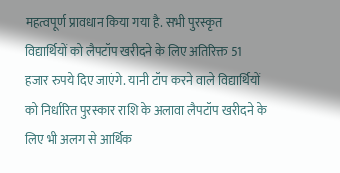महत्वपूर्ण प्रावधान किया गया है. सभी पुरस्कृत विद्यार्थियों को लैपटॉप खरीदने के लिए अतिरिक्त 51 हजार रुपये दिए जाएंगे. यानी टॉप करने वाले विद्यार्थियों को निर्धारित पुरस्कार राशि के अलावा लैपटॉप खरीदने के लिए भी अलग से आर्थिक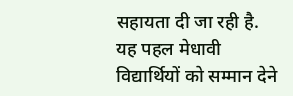सहायता दी जा रही है. यह पहल मेधावी विद्यार्थियों को सम्मान देने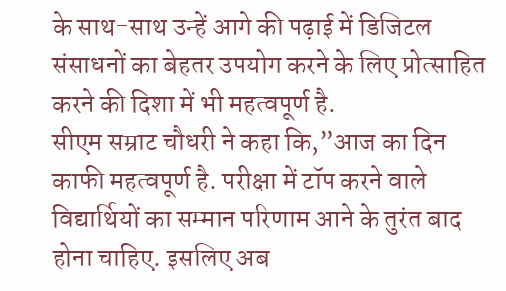के साथ-साथ उन्हें आगे की पढ़ाई में डिजिटल संसाधनों का बेहतर उपयोग करने के लिए प्रोत्साहित करने की दिशा में भी महत्वपूर्ण है.
सीएम सम्राट चौधरी ने कहा कि,”आज का दिन काफी महत्वपूर्ण है. परीक्षा में टॉप करने वाले विद्यार्थियों का सम्मान परिणाम आने के तुरंत बाद होना चाहिए. इसलिए अब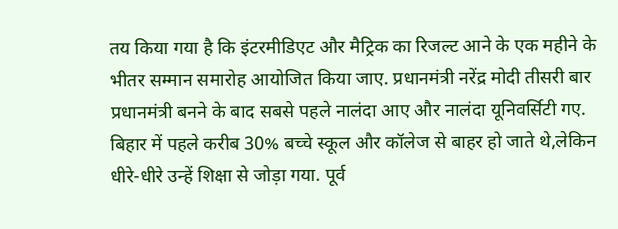तय किया गया है कि इंटरमीडिएट और मैट्रिक का रिजल्ट आने के एक महीने के भीतर सम्मान समारोह आयोजित किया जाए. प्रधानमंत्री नरेंद्र मोदी तीसरी बार प्रधानमंत्री बनने के बाद सबसे पहले नालंदा आए और नालंदा यूनिवर्सिटी गए. बिहार में पहले करीब 30% बच्चे स्कूल और कॉलेज से बाहर हो जाते थे,लेकिन धीरे-धीरे उन्हें शिक्षा से जोड़ा गया. पूर्व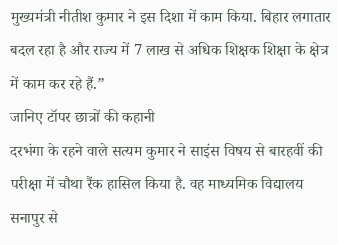मुख्यमंत्री नीतीश कुमार ने इस दिशा में काम किया. बिहार लगातार बदल रहा है और राज्य में 7 लाख से अधिक शिक्षक शिक्षा के क्षेत्र में काम कर रहे हैं.”
जानिए टॉपर छात्रों की कहानी
दरभंगा के रहने वाले सत्यम कुमार ने साइंस विषय से बारहवीं की परीक्षा में चौथा रैंक हासिल किया है. वह माध्यमिक विद्यालय सनापुर से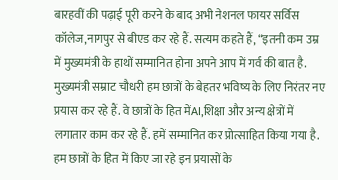बारहवीं की पढ़ाई पूरी करने के बाद अभी नेशनल फायर सर्विस कॉलेज,नागपुर से बीएड कर रहे हैं. सत्यम कहते हैं, “इतनी कम उम्र में मुख्यमंत्री के हाथों सम्मानित होना अपने आप में गर्व की बात है. मुख्यमंत्री सम्राट चौधरी हम छात्रों के बेहतर भविष्य के लिए निरंतर नए प्रयास कर रहे हैं. वे छात्रों के हित मेंAI,शिक्षा और अन्य क्षेत्रों में लगातार काम कर रहे हैं. हमें सम्मानित कर प्रोत्साहित किया गया है. हम छात्रों के हित में किए जा रहे इन प्रयासों के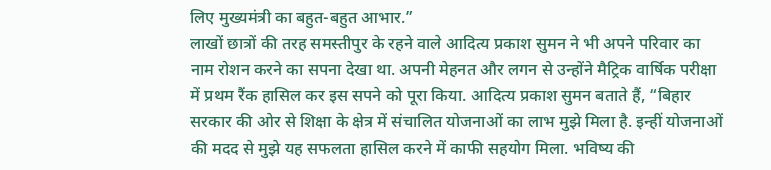लिए मुख्यमंत्री का बहुत-बहुत आभार.”
लाखों छात्रों की तरह समस्तीपुर के रहने वाले आदित्य प्रकाश सुमन ने भी अपने परिवार का नाम रोशन करने का सपना देखा था. अपनी मेहनत और लगन से उन्होंने मैट्रिक वार्षिक परीक्षा में प्रथम रैंक हासिल कर इस सपने को पूरा किया. आदित्य प्रकाश सुमन बताते हैं, “बिहार सरकार की ओर से शिक्षा के क्षेत्र में संचालित योजनाओं का लाभ मुझे मिला है. इन्हीं योजनाओं की मदद से मुझे यह सफलता हासिल करने में काफी सहयोग मिला. भविष्य की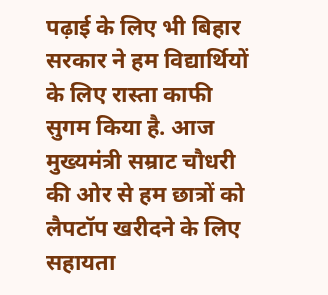पढ़ाई के लिए भी बिहार सरकार ने हम विद्यार्थियों के लिए रास्ता काफी सुगम किया है. आज मुख्यमंत्री सम्राट चौधरी की ओर से हम छात्रों को लैपटॉप खरीदने के लिए सहायता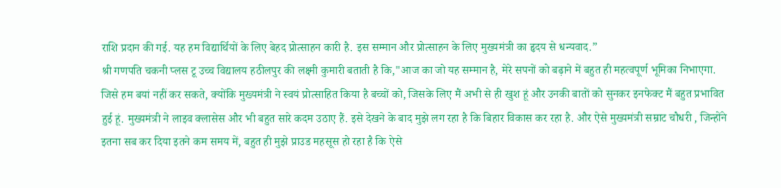राशि प्रदान की गई. यह हम विद्यार्थियों के लिए बेहद प्रोत्साहन कारी है. इस सम्मान और प्रोत्साहन के लिए मुख्यमंत्री का हृदय से धन्यवाद.”
श्री गणपति चकनी प्लस टू उच्च विद्यालय हठीलपुर की लक्ष्मी कुमारी बताती है कि,"आज का जो यह सम्मान है, मेरे सपनों को बढ़ाने में बहुत ही महत्वपूर्ण भूमिका निभाएगा. जिसे हम बयां नहीं कर सकते, क्योंकि मुख्यमंत्री ने स्वयं प्रोत्साहित किया है बच्चों को, जिसके लिए मैं अभी से ही खुश हूं और उनकी बातों को सुनकर इनफेक्ट मैं बहुत प्रभावित हुई हूं. मुख्यमंत्री ने लाइव क्लासेस और भी बहुत सारे कदम उठाए हैं. इसे देखने के बाद मुझे लग रहा है कि बिहार विकास कर रहा है. और ऐसे मुख्यमंत्री सम्राट चौधरी , जिन्होंने इतना सब कर दिया इतने कम समय में, बहुत ही मुझे प्राउड महसूस हो रहा है कि ऐसे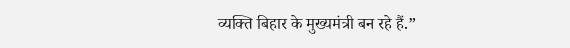व्यक्ति बिहार के मुख्यमंत्री बन रहे हैं.”